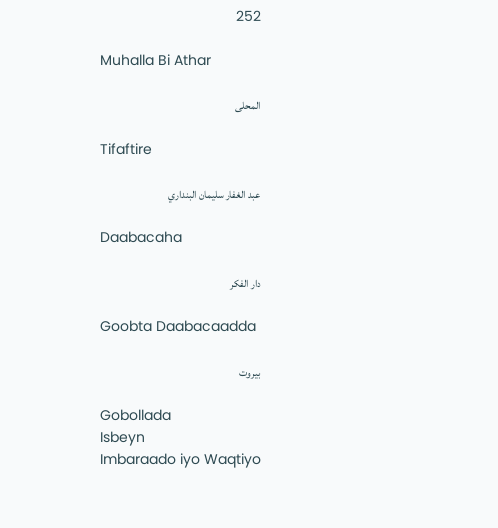252

Muhalla Bi Athar

المحلى

Tifaftire

عبد الغفار سليمان البنداري

Daabacaha

دار الفكر

Goobta Daabacaadda

بيروت

Gobollada
Isbeyn
Imbaraado iyo Waqtiyo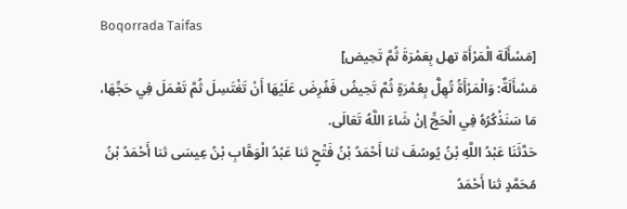Boqorrada Taifas
[مَسْأَلَة الْمَرْأَة تهل بِعَمْرَةَ ثُمَّ تَحِيض]
مَسْأَلَةٌ: وَالْمَرْأَةُ تُهِلُّ بِعُمْرَةٍ ثُمَّ تَحِيضُ فَفُرِضَ عَلَيْهَا أَنْ تَغْتَسِلَ ثُمَّ تَعْمَلَ فِي حَجِّهَا، مَا سَنَذْكُرُهُ فِي الْحَجِّ إنْ شَاءَ اللَّهُ تَعَالَى.
حَدَّثَنَا عَبْدُ اللَّهِ بْنُ يُوسُفَ ثنا أَحْمَدُ بْنُ فَتْحٍ ثنا عَبْدُ الْوَهَّابِ بْنُ عِيسَى ثنا أَحْمَدُ بْنُ مُحَمَّدٍ ثنا أَحْمَدُ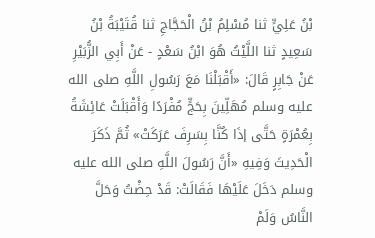بْنُ عَلِيٍّ ثنا مُسْلِمُ بْنُ الْحَجَّاجِ ثنا قُتَيْبَةُ بْنُ سَعِيدٍ ثنا اللَّيْثُ هُوَ ابْنُ سَعْدٍ - عَنْ أَبِي الزُّبَيْرِ عَنْ جَابِرٍ قَالَ: «أَقْبَلْنَا مَعَ رَسُولِ اللَّهِ صلى الله عليه وسلم مُهَلِّينَ بِحَجٍّ مُفْرَدًا وَأَقْبَلَتْ عَائِشَةُ بِعُمْرَةٍ حَتَّى إذَا كُنَّا بِسَرِفَ عَرَكَتْ» ثُمَّ ذَكَرَ الْحَدِيثَ وَفِيهِ «أَنَّ رَسُولَ اللَّهِ صلى الله عليه وسلم دَخَلَ عَلَيْهَا فَقَالَتْ: قَدْ حِضْتُ وَحَلَّ النَّاسُ وَلَمْ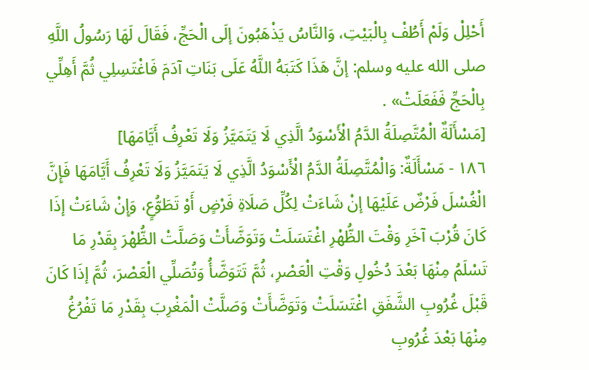أَحْلِلْ وَلَمْ أَطُفْ بِالْبَيْتِ، وَالنَّاسُ يَذْهَبُونَ إلَى الْحَجِّ، فَقَالَ لَهَا رَسُولُ اللَّهِ صلى الله عليه وسلم: إنَّ هَذَا كَتَبَهُ اللَّهُ عَلَى بَنَاتِ آدَمَ فَاغْتَسِلِي ثُمَّ أَهِلِّي بِالْحَجِّ فَفَعَلَتْ» .
[مَسْأَلَةٌ الْمُتَّصِلَةُ الدَّمُ الْأَسْوَدُ الَّذِي لَا يَتَمَيَّزُ وَلَا تَعْرِفُ أَيَّامَهَا]
١٨٦ - مَسْأَلَةٌ: وَالْمُتَّصِلَةُ الدَّمُ الْأَسْوَدُ الَّذِي لَا يَتَمَيَّزُ وَلَا تَعْرِفُ أَيَّامَهَا فَإِنَّ الْغُسْلَ فَرْضٌ عَلَيْهَا إنْ شَاءَتْ لِكُلِّ صَلَاةِ فَرْضٍ أَوْ تَطَوُّعٍ، وَإِنْ شَاءَتْ إذَا كَانَ قُرْبَ آخَرِ وَقْتَ الظُّهْرِ اغْتَسَلَتْ وَتَوَضَّأَتْ وَصَلَّتْ الظُّهْرَ بِقَدْرِ مَا تَسْلَمُ مِنْهَا بَعْدَ دُخُولِ وَقْتِ الْعَصْرِ، ثُمَّ تَتَوَضَّأُ وَتُصَلِّي الْعَصْرَ، ثُمَّ إذَا كَانَ قَبْلَ غُرُوبِ الشَّفَقِ اغْتَسَلَتْ وَتَوَضَّأَتْ وَصَلَّتْ الْمَغْرِبَ بِقَدْرِ مَا تَفْرُغُ مِنْهَا بَعْدَ غُرُوبِ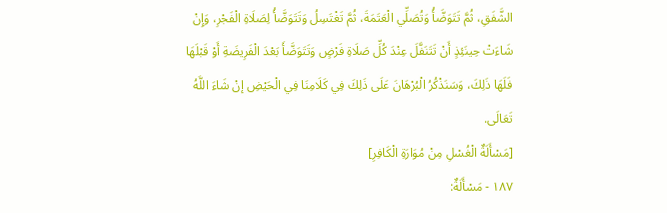الشَّفَقِ، ثُمَّ تَتَوَضَّأُ وَتُصَلِّي الْعَتَمَةَ، ثُمَّ تَغْتَسِلُ وَتَتَوَضَّأُ لِصَلَاةِ الْفَجْرِ، وَإِنْ شَاءَتْ حِينَئِذٍ أَنْ تَتَنَفَّلَ عِنْدَ كُلِّ صَلَاةِ فَرْضٍ وَتَتَوَضَّأَ بَعْدَ الْفَرِيضَةِ أَوْ قَبْلَهَا فَلَهَا ذَلِكَ، وَسَنَذْكُرُ الْبُرْهَانَ عَلَى ذَلِكَ فِي كَلَامِنَا فِي الْحَيْضِ إنْ شَاءَ اللَّهُ تَعَالَى.
[مَسْأَلَةٌ الْغُسْلِ مِنْ مُوَارَةِ الْكَافِرِ]
١٨٧ - مَسْأَلَةٌ: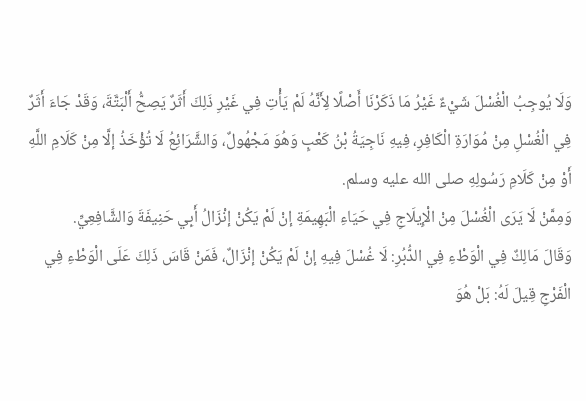وَلَا يُوجِبُ الْغُسْلَ شَيْءٌ غَيْرُ مَا ذَكَرْنَا أَصْلًا لِأَنَّهُ لَمْ يَأْتِ فِي غَيْرِ ذَلِكَ أَثَرٌ يَصِحُّ أَلْبَتَّةَ، وَقَدْ جَاءَ أَثَرٌ فِي الْغُسْلِ مِنْ مُوَارَةِ الْكَافِرِ، فِيهِ نَاجِيَةُ بْنُ كَعْبٍ وَهُوَ مَجْهُولٌ، وَالشَّرَائِعُ لَا تُؤْخَذُ إلَّا مِنْ كَلَامِ اللَّهِ أَوْ مِنْ كَلَامِ رَسُولِهِ صلى الله عليه وسلم.
وَمِمَّنْ لَا يَرَى الْغُسْلَ مِنْ الْإِيلَاجِ فِي حَيَاءِ الْبَهِيمَةِ إنْ لَمْ يَكُنْ إنْزَالُ أَبِي حَنِيفَةَ وَالشَّافِعِيِّ.
وَقَالَ مَالِكٌ فِي الْوَطْءِ فِي الدُّبُرِ: لَا غُسْلَ فِيهِ إنْ لَمْ يَكُنْ إنْزَالٌ، فَمَنْ قَاسَ ذَلِكَ عَلَى الْوَطْءِ فِي الْفَرْجِ قِيلَ لَهُ: بَلْ هُوَ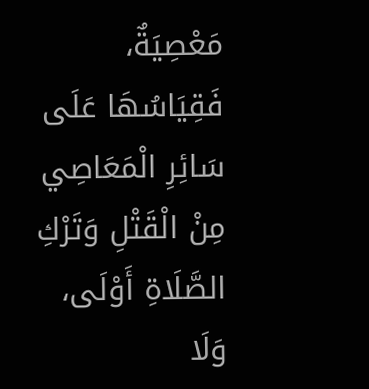مَعْصِيَةٌ، فَقِيَاسُهَا عَلَى سَائِرِ الْمَعَاصِي مِنْ الْقَتْلِ وَتَرْكِ الصَّلَاةِ أَوْلَى، وَلَا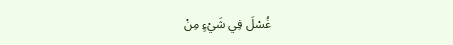غُسْلَ فِي شَيْءٍ مِنْ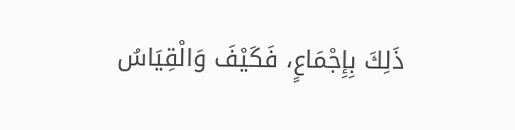ذَلِكَ بِإِجْمَاعٍ، فَكَيْفَ وَالْقِيَاسُ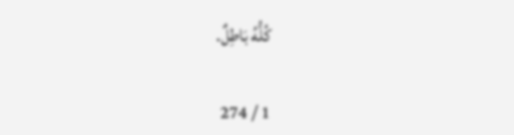كُلُّهُ بَاطِلٌ.

1 / 274